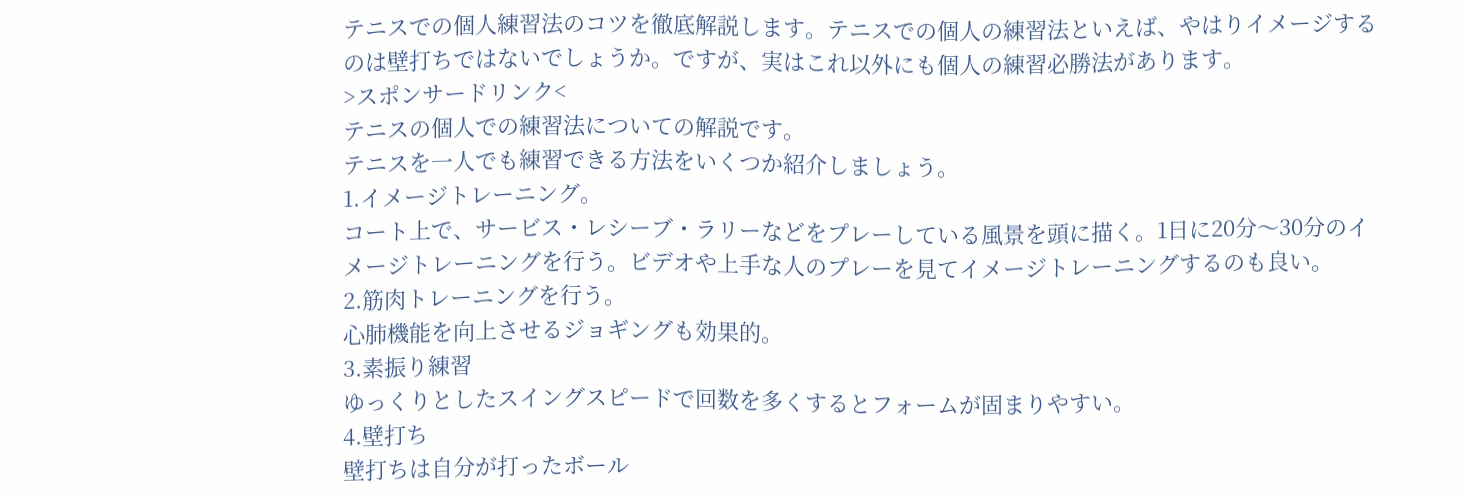テニスでの個人練習法のコツを徹底解説します。テニスでの個人の練習法といえば、やはりイメージするのは壁打ちではないでしょうか。ですが、実はこれ以外にも個人の練習必勝法があります。
>スポンサードリンク<
テニスの個人での練習法についての解説です。
テニスを一人でも練習できる方法をいくつか紹介しましょう。
1.イメージトレーニング。
コート上で、サービス・レシーブ・ラリーなどをプレーしている風景を頭に描く。1日に20分〜30分のイメージトレーニングを行う。ビデオや上手な人のプレーを見てイメージトレーニングするのも良い。
2.筋肉トレーニングを行う。
心肺機能を向上させるジョギングも効果的。
3.素振り練習
ゆっくりとしたスイングスピードで回数を多くするとフォームが固まりやすい。
4.壁打ち
壁打ちは自分が打ったボール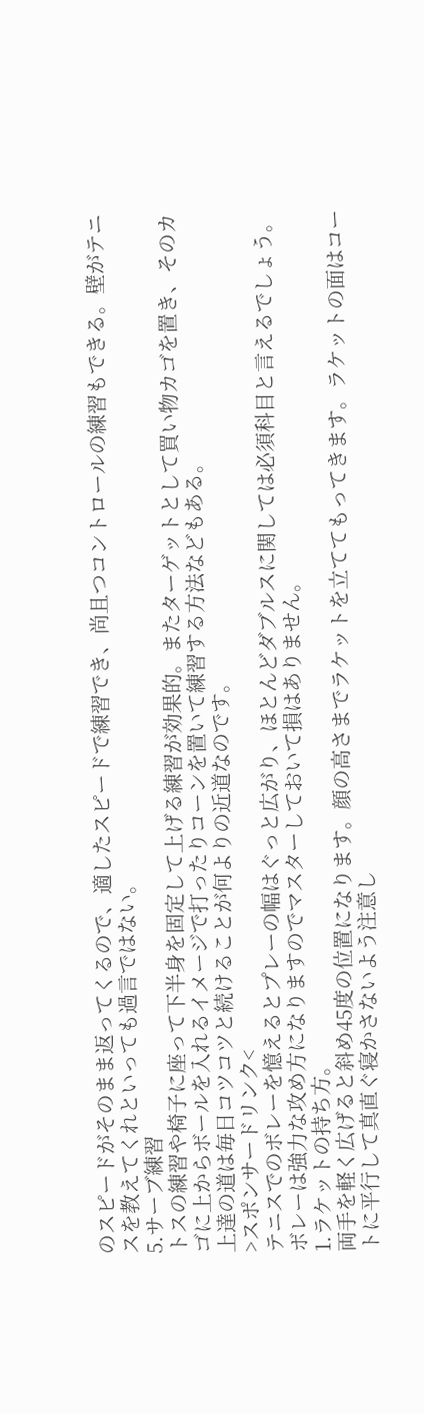のスピードがそのまま返ってくるので、適したスピードで練習でき、尚且つコントロールの練習もできる。壁がテニスを教えてくれといっても過言ではない。
5.サーブ練習
トスの練習や椅子に座って下半身を固定して上げる練習が効果的。またターゲットとして買い物カゴを置き、そのカゴに上からボールを入れるイメージで打ったりコーンを置いて練習する方法などもある。
上達の道は毎日コツコツと続けることが何よりの近道なのです。
>スポンサードリンク<
テニスでのボレーを憶えるとプレーの幅はぐっと広がり、ほとんどダブルスに関しては必須科目と言えるでしょう。ボレーは強力な攻め方になりますのでマスターしておいて損はありません。
1.ラケットの持ち方。
両手を軽く広げると斜め45度の位置になります。顔の高さまでラケットを立ててもってきます。ラケットの面はコートに平行して真直ぐ寝かさないよう注意し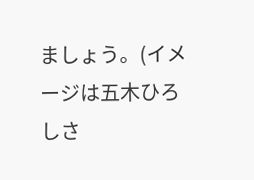ましょう。(イメージは五木ひろしさ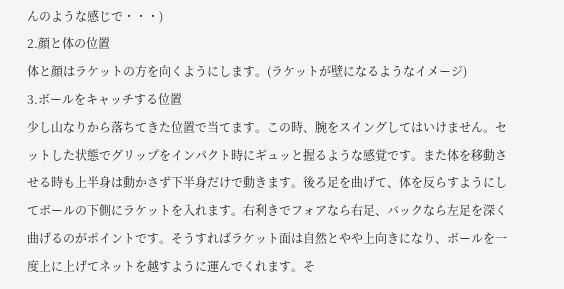んのような感じで・・・)
2.顔と体の位置
体と顔はラケットの方を向くようにします。(ラケットが壁になるようなイメージ)
3.ボールをキャッチする位置
少し山なりから落ちてきた位置で当てます。この時、腕をスイングしてはいけません。セットした状態でグリップをインパクト時にギュッと握るような感覚です。また体を移動させる時も上半身は動かさず下半身だけで動きます。後ろ足を曲げて、体を反らすようにしてボールの下側にラケットを入れます。右利きでフォアなら右足、バックなら左足を深く曲げるのがポイントです。そうすればラケット面は自然とやや上向きになり、ボールを一度上に上げてネットを越すように運んでくれます。そ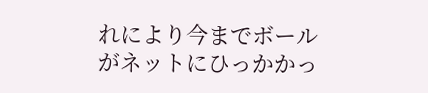れにより今までボールがネットにひっかかっ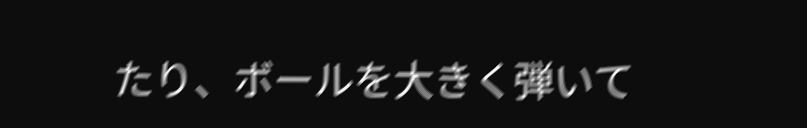たり、ボールを大きく弾いて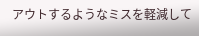アウトするようなミスを軽減して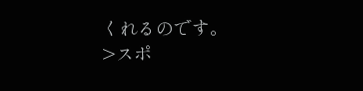くれるのです。
>スポ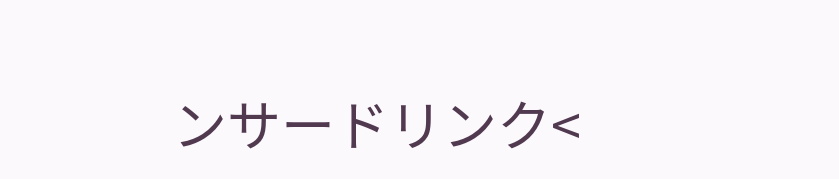ンサードリンク<